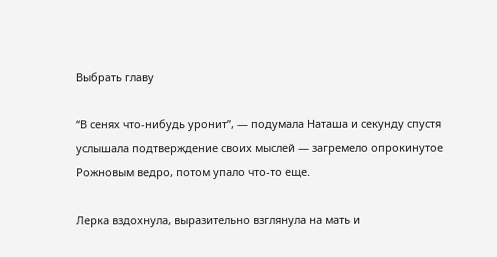Выбрать главу

“В сенях что-нибудь уронит”, — подумала Наташа и секунду спустя услышала подтверждение своих мыслей — загремело опрокинутое Рожновым ведро, потом упало что-то еще.

Лерка вздохнула, выразительно взглянула на мать и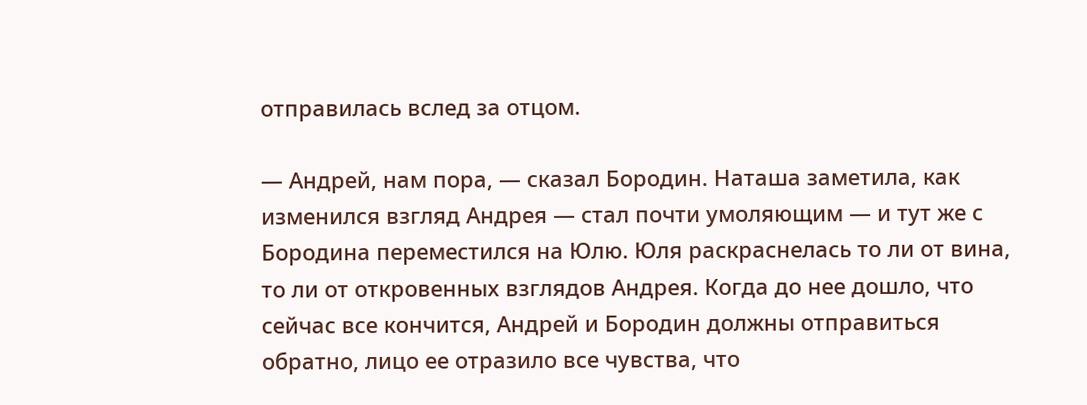отправилась вслед за отцом.

— Андрей, нам пора, — сказал Бородин. Наташа заметила, как изменился взгляд Андрея — стал почти умоляющим — и тут же с Бородина переместился на Юлю. Юля раскраснелась то ли от вина, то ли от откровенных взглядов Андрея. Когда до нее дошло, что сейчас все кончится, Андрей и Бородин должны отправиться обратно, лицо ее отразило все чувства, что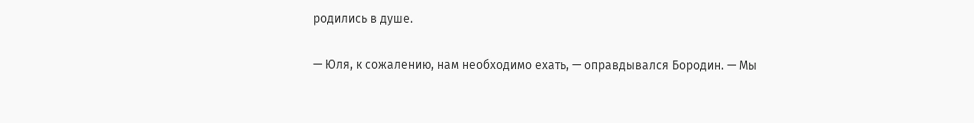родились в душе.

— Юля, к сожалению, нам необходимо ехать, — оправдывался Бородин. — Мы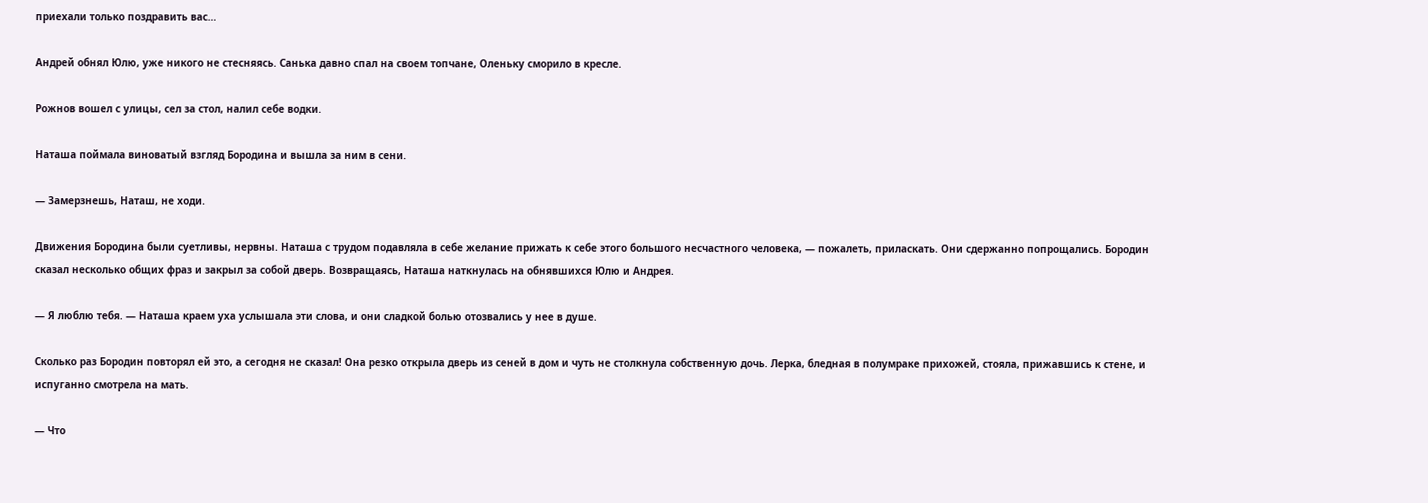приехали только поздравить вас…

Андрей обнял Юлю, уже никого не стесняясь. Санька давно спал на своем топчане, Оленьку сморило в кресле.

Рожнов вошел с улицы, сел за стол, налил себе водки.

Наташа поймала виноватый взгляд Бородина и вышла за ним в сени.

— Замерзнешь, Наташ, не ходи.

Движения Бородина были суетливы, нервны. Наташа с трудом подавляла в себе желание прижать к себе этого большого несчастного человека, — пожалеть, приласкать. Они сдержанно попрощались. Бородин сказал несколько общих фраз и закрыл за собой дверь. Возвращаясь, Наташа наткнулась на обнявшихся Юлю и Андрея.

— Я люблю тебя. — Наташа краем уха услышала эти слова, и они сладкой болью отозвались у нее в душе.

Сколько раз Бородин повторял ей это, а сегодня не сказал! Она резко открыла дверь из сеней в дом и чуть не столкнула собственную дочь. Лерка, бледная в полумраке прихожей, стояла, прижавшись к стене, и испуганно смотрела на мать.

— Что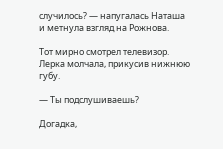случилось? — напугалась Наташа и метнула взгляд на Рожнова.

Тот мирно смотрел телевизор. Лерка молчала, прикусив нижнюю губу.

— Ты подслушиваешь?

Догадка,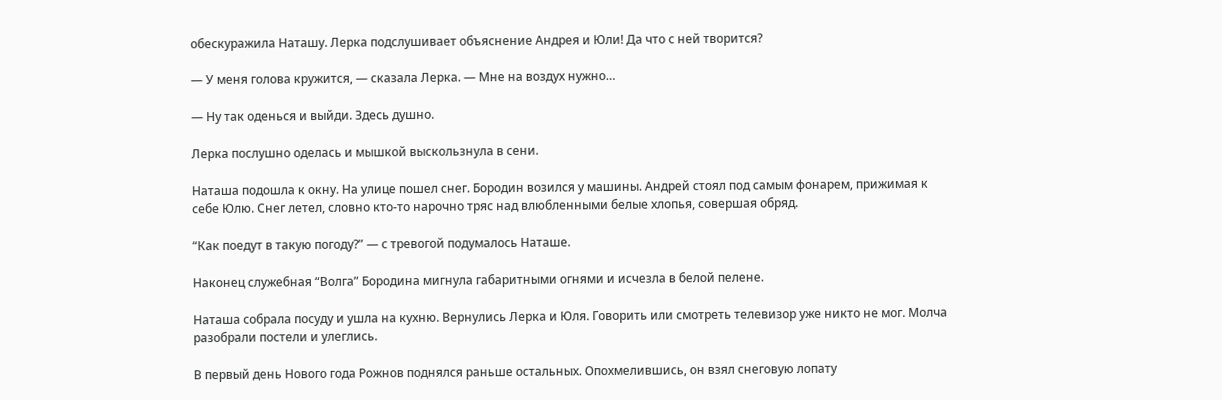обескуражила Наташу. Лерка подслушивает объяснение Андрея и Юли! Да что с ней творится?

— У меня голова кружится, — сказала Лерка. — Мне на воздух нужно…

— Ну так оденься и выйди. Здесь душно.

Лерка послушно оделась и мышкой выскользнула в сени.

Наташа подошла к окну. На улице пошел снег. Бородин возился у машины. Андрей стоял под самым фонарем, прижимая к себе Юлю. Снег летел, словно кто-то нарочно тряс над влюбленными белые хлопья, совершая обряд.

“Как поедут в такую погоду?” — с тревогой подумалось Наташе.

Наконец служебная “Волга” Бородина мигнула габаритными огнями и исчезла в белой пелене.

Наташа собрала посуду и ушла на кухню. Вернулись Лерка и Юля. Говорить или смотреть телевизор уже никто не мог. Молча разобрали постели и улеглись.

В первый день Нового года Рожнов поднялся раньше остальных. Опохмелившись, он взял снеговую лопату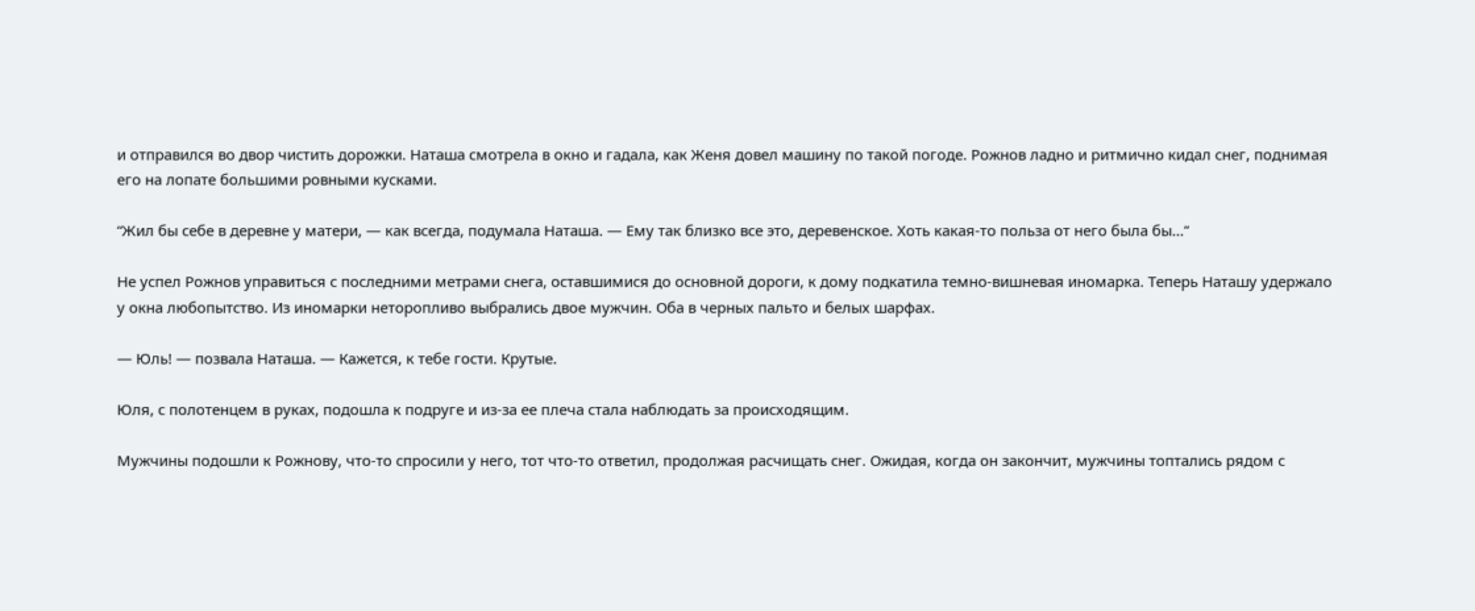и отправился во двор чистить дорожки. Наташа смотрела в окно и гадала, как Женя довел машину по такой погоде. Рожнов ладно и ритмично кидал снег, поднимая его на лопате большими ровными кусками.

“Жил бы себе в деревне у матери, — как всегда, подумала Наташа. — Ему так близко все это, деревенское. Хоть какая-то польза от него была бы…”

Не успел Рожнов управиться с последними метрами снега, оставшимися до основной дороги, к дому подкатила темно-вишневая иномарка. Теперь Наташу удержало у окна любопытство. Из иномарки неторопливо выбрались двое мужчин. Оба в черных пальто и белых шарфах.

— Юль! — позвала Наташа. — Кажется, к тебе гости. Крутые.

Юля, с полотенцем в руках, подошла к подруге и из-за ее плеча стала наблюдать за происходящим.

Мужчины подошли к Рожнову, что-то спросили у него, тот что-то ответил, продолжая расчищать снег. Ожидая, когда он закончит, мужчины топтались рядом с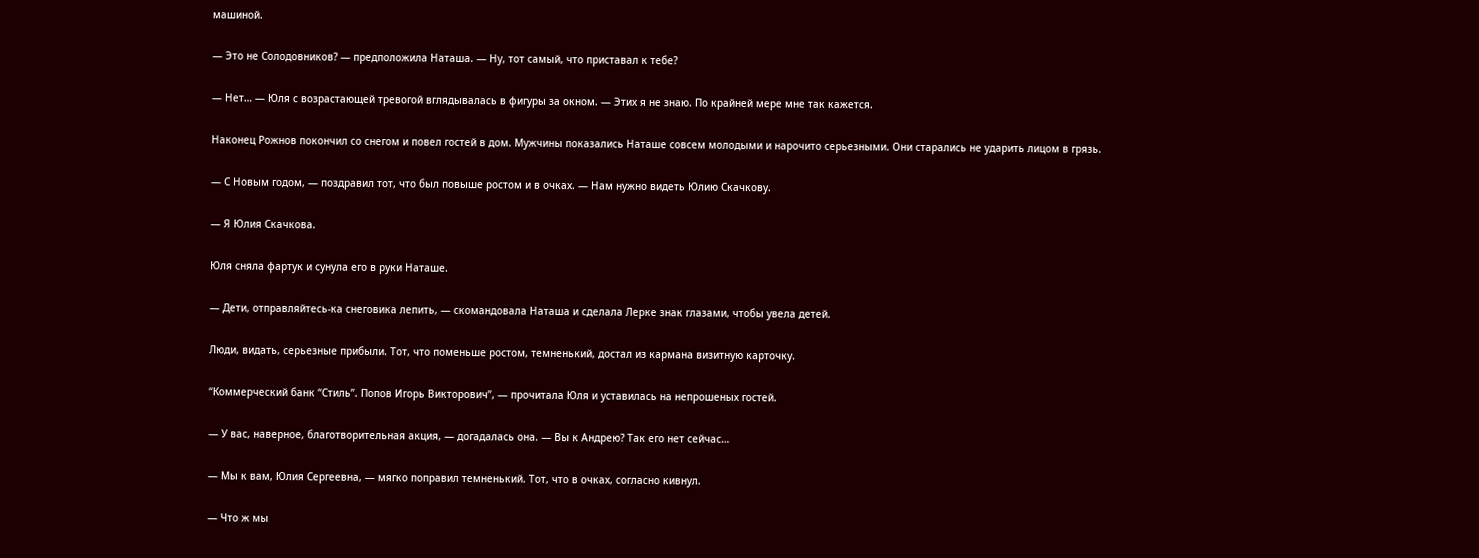машиной.

— Это не Солодовников? — предположила Наташа. — Ну, тот самый, что приставал к тебе?

— Нет… — Юля с возрастающей тревогой вглядывалась в фигуры за окном. — Этих я не знаю. По крайней мере мне так кажется.

Наконец Рожнов покончил со снегом и повел гостей в дом. Мужчины показались Наташе совсем молодыми и нарочито серьезными. Они старались не ударить лицом в грязь.

— С Новым годом, — поздравил тот, что был повыше ростом и в очках. — Нам нужно видеть Юлию Скачкову.

— Я Юлия Скачкова.

Юля сняла фартук и сунула его в руки Наташе.

— Дети, отправляйтесь-ка снеговика лепить, — скомандовала Наташа и сделала Лерке знак глазами, чтобы увела детей.

Люди, видать, серьезные прибыли. Тот, что поменьше ростом, темненький, достал из кармана визитную карточку.

“Коммерческий банк “Стиль”. Попов Игорь Викторович”, — прочитала Юля и уставилась на непрошеных гостей.

— У вас, наверное, благотворительная акция, — догадалась она. — Вы к Андрею? Так его нет сейчас…

— Мы к вам, Юлия Сергеевна, — мягко поправил темненький. Тот, что в очках, согласно кивнул.

— Что ж мы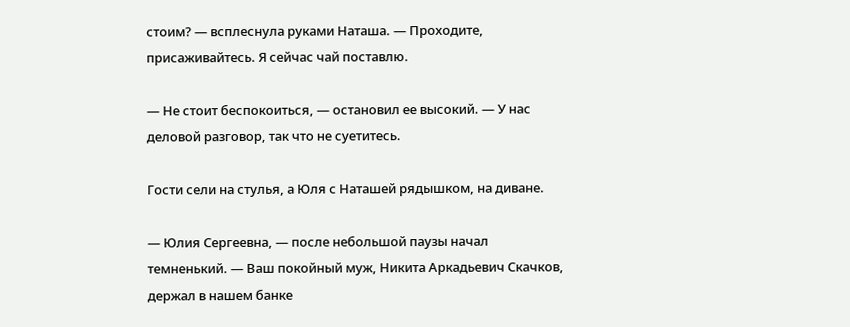стоим? — всплеснула руками Наташа. — Проходите, присаживайтесь. Я сейчас чай поставлю.

— Не стоит беспокоиться, — остановил ее высокий. — У нас деловой разговор, так что не суетитесь.

Гости сели на стулья, а Юля с Наташей рядышком, на диване.

— Юлия Сергеевна, — после небольшой паузы начал темненький. — Ваш покойный муж, Никита Аркадьевич Скачков, держал в нашем банке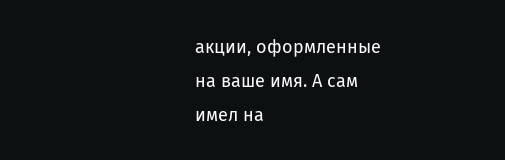акции, оформленные на ваше имя. А сам имел на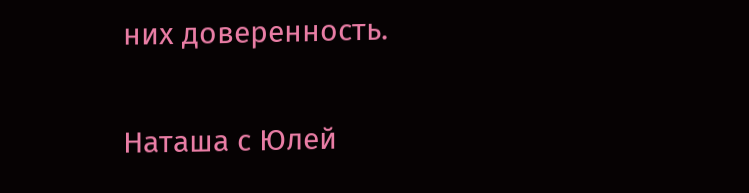них доверенность.

Наташа с Юлей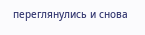переглянулись и снова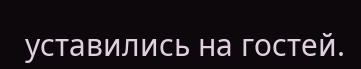уставились на гостей.